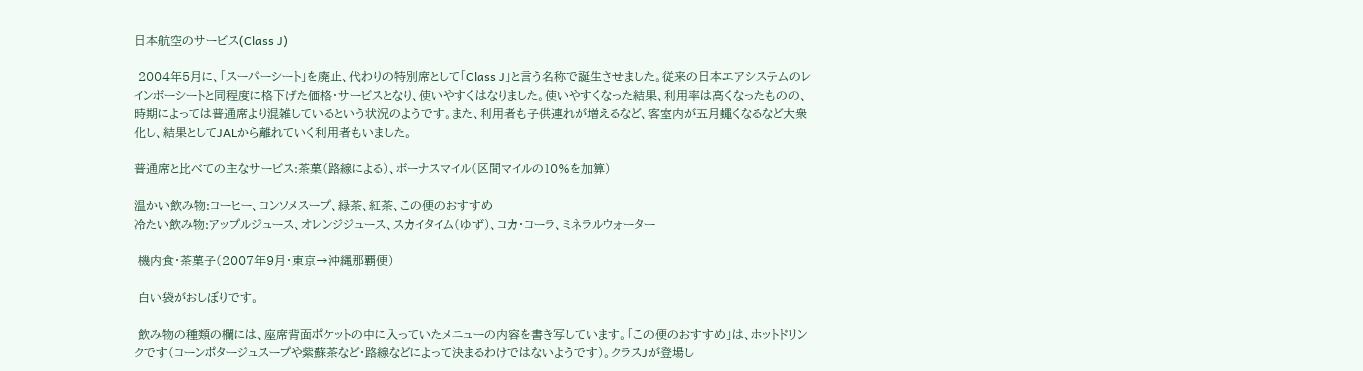日本航空のサービス(Class J)

 2004年5月に、「スーパーシート」を廃止、代わりの特別席として「Class J」と言う名称で誕生させました。従来の日本エアシステムのレインボーシートと同程度に格下げた価格・サービスとなり、使いやすくはなりました。使いやすくなった結果、利用率は高くなったものの、時期によっては普通席より混雑しているという状況のようです。また、利用者も子供連れが増えるなど、客室内が五月蠅くなるなど大衆化し、結果としてJALから離れていく利用者もいました。

普通席と比べての主なサービス:茶菓(路線による)、ボーナスマイル(区間マイルの10%を加算)

温かい飲み物:コーヒー、コンソメスープ、緑茶、紅茶、この便のおすすめ
冷たい飲み物:アップルジュース、オレンジジュース、スカイタイム(ゆず)、コカ・コーラ、ミネラルウォーター

 機内食・茶菓子(2007年9月・東京→沖縄那覇便)

 白い袋がおしぼりです。

 飲み物の種類の欄には、座席背面ポケットの中に入っていたメニューの内容を書き写しています。「この便のおすすめ」は、ホットドリンクです(コーンポタージュスープや紫蘇茶など・路線などによって決まるわけではないようです)。クラスJが登場し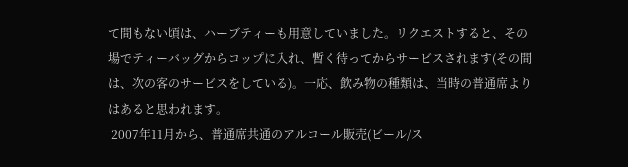て間もない頃は、ハーブティーも用意していました。リクエストすると、その場でティーバッグからコップに入れ、暫く待ってからサービスされます(その間は、次の客のサービスをしている)。一応、飲み物の種類は、当時の普通席よりはあると思われます。
 2007年11月から、普通席共通のアルコール販売(ビール/ス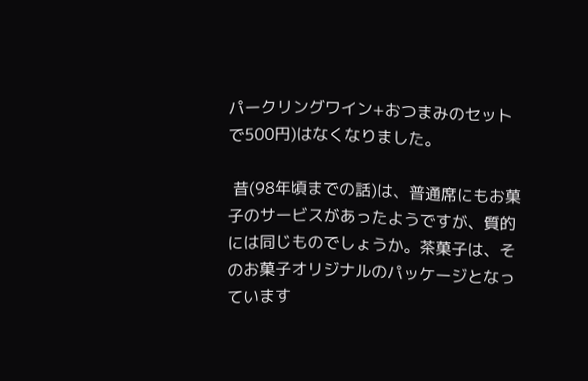パークリングワイン+おつまみのセットで500円)はなくなりました。

 昔(98年頃までの話)は、普通席にもお菓子のサービスがあったようですが、質的には同じものでしょうか。茶菓子は、そのお菓子オリジナルのパッケージとなっています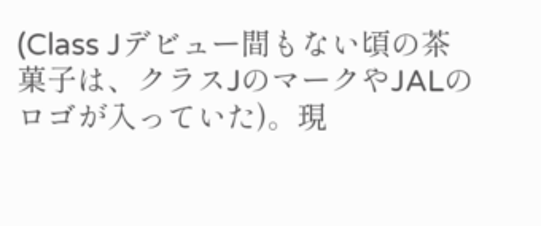(Class Jデビュー間もない頃の茶菓子は、クラスJのマークやJALのロゴが入っていた)。現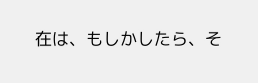在は、もしかしたら、そ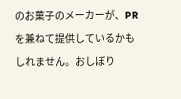のお菓子のメーカーが、PRを兼ねて提供しているかもしれません。おしぼり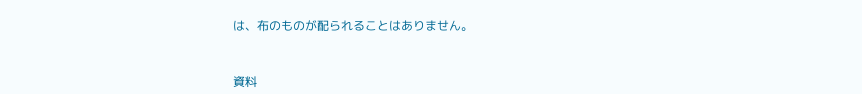は、布のものが配られることはありません。



資料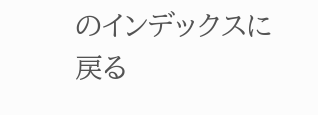のインデックスに戻る